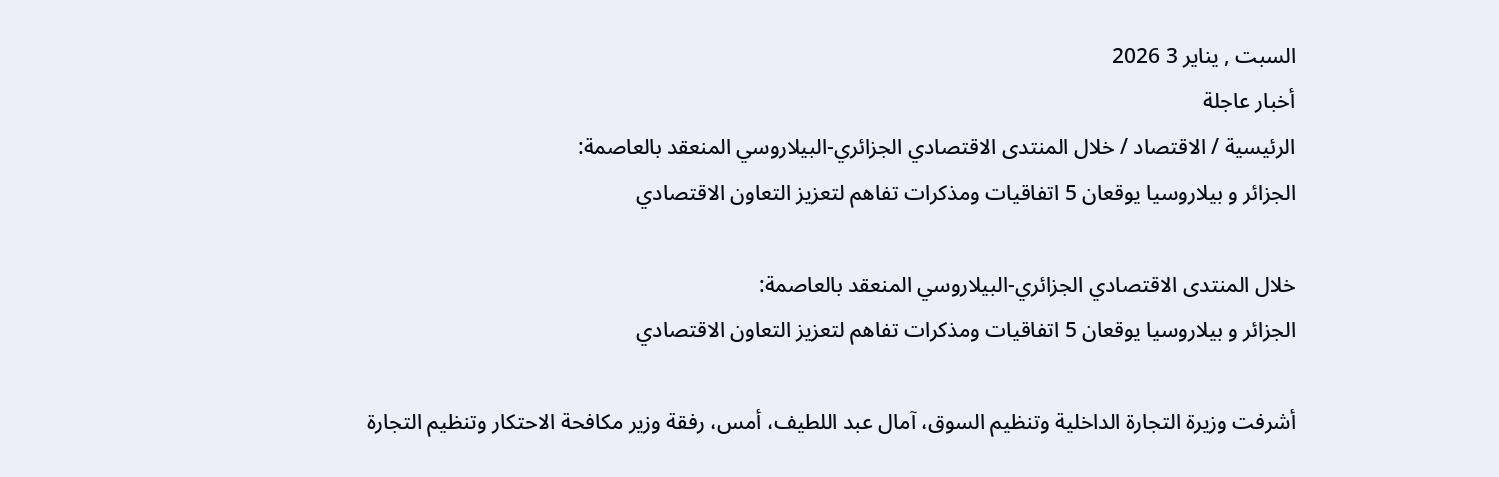السبت , يناير 3 2026
أخبار عاجلة
الرئيسية / الاقتصاد / خلال المنتدى الاقتصادي الجزائري-البيلاروسي المنعقد بالعاصمة:
الجزائر و بيلاروسيا يوقعان 5 اتفاقيات ومذكرات تفاهم لتعزيز التعاون الاقتصادي

خلال المنتدى الاقتصادي الجزائري-البيلاروسي المنعقد بالعاصمة:
الجزائر و بيلاروسيا يوقعان 5 اتفاقيات ومذكرات تفاهم لتعزيز التعاون الاقتصادي

أشرفت وزيرة التجارة الداخلية وتنظيم السوق، آمال عبد اللطيف، أمس، رفقة وزير مكافحة الاحتكار وتنظيم التجارة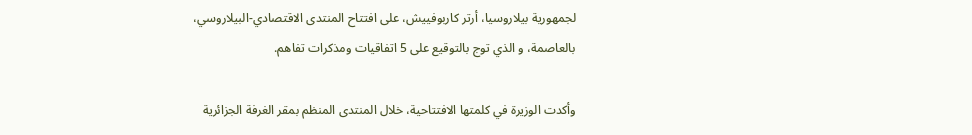لجمهورية بيلاروسيا، أرتر كاربوفييش، على افتتاح المنتدى الاقتصادي-البيلاروسي، بالعاصمة، و الذي توج بالتوقيع على 5 اتفاقيات ومذكرات تفاهم.

وأكدت الوزيرة في كلمتها الافتتاحية، خلال المنتدى المنظم بمقر الغرفة الجزائرية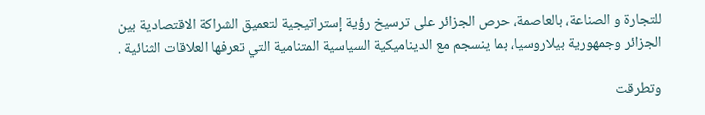للتجارة و الصناعة، بالعاصمة، حرص الجزائر على ترسيخ رؤية إستراتيجية لتعميق الشراكة الاقتصادية بين الجزائر وجمهورية بيلاروسيا، بما ينسجم مع الديناميكية السياسية المتنامية التي تعرفها العلاقات الثنائية .

وتطرقت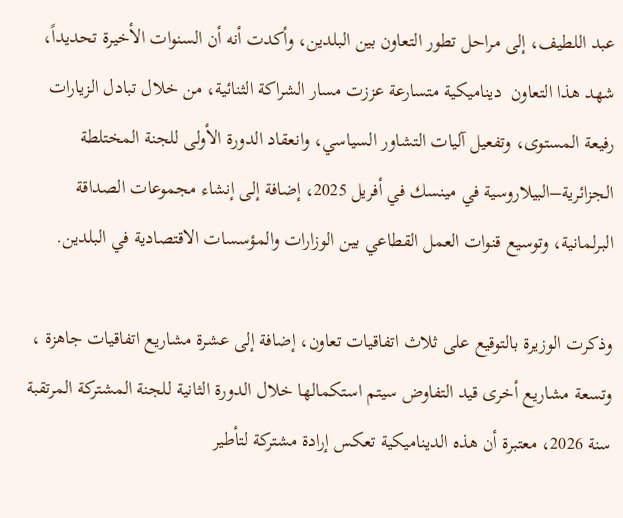عبد اللطيف، إلى مراحل تطور التعاون بين البلدين، وأكدت أنه أن السنوات الأخيرة تحديداً، شهد هذا التعاون  ديناميكية متسارعة عززت مسار الشراكة الثنائية، من خلال تبادل الزيارات رفيعة المستوى، وتفعيل آليات التشاور السياسي، وانعقاد الدورة الأولى للجنة المختلطة الجزائرية–البيلاروسية في مينسك في أفريل 2025، إضافة إلى إنشاء مجموعات الصداقة البرلمانية، وتوسيع قنوات العمل القطاعي بين الوزارات والمؤسسات الاقتصادية في البلدين.

وذكرت الوزيرة بالتوقيع على ثلاث اتفاقيات تعاون، إضافة إلى عشرة مشاريع اتفاقيات جاهزة ، وتسعة مشاريع أخرى قيد التفاوض سيتم استكمالها خلال الدورة الثانية للجنة المشتركة المرتقبة سنة 2026، معتبرة أن هذه الديناميكية تعكس إرادة مشتركة لتأطير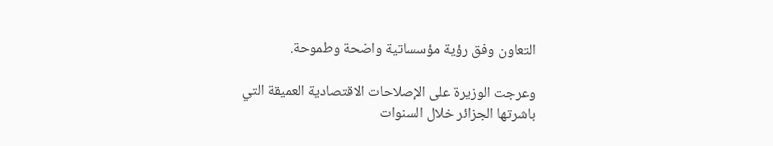التعاون وفق رؤية مؤسساتية واضحة وطموحة.

وعرجت الوزيرة على الإصلاحات الاقتصادية العميقة التي باشرتها الجزائر خلال السنوات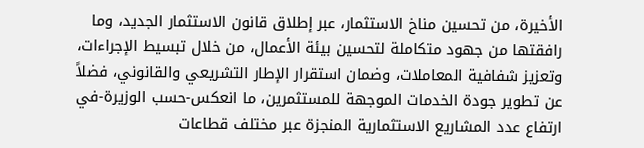الأخيرة، من تحسين مناخ الاستثمار، عبر إطلاق قانون الاستثمار الجديد، وما رافقتها من جهود متكاملة لتحسين بيئة الأعمال، من خلال تبسيط الإجراءات، وتعزيز شفافية المعاملات، وضمان استقرار الإطار التشريعي والقانوني، فضلاً عن تطوير جودة الخدمات الموجهة للمستثمرين، ما انعكس-حسب الوزيرة-في ارتفاع عدد المشاريع الاستثمارية المنجزة عبر مختلف قطاعات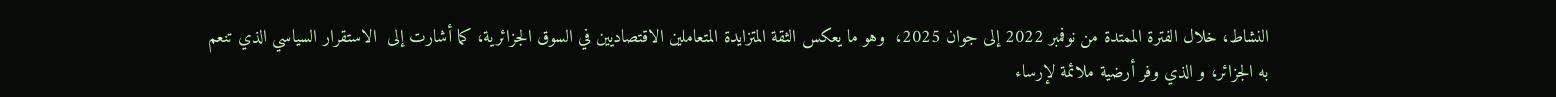النشاط، خلال الفترة الممتدة من نوفمبر 2022 إلى جوان 2025،  وهو ما يعكس الثقة المتزايدة المتعاملين الاقتصاديين في السوق الجزائرية، كما أشارت إلى  الاستقرار السياسي الذي تنعم به الجزائر، و الذي وفر أرضية ملائمة لإرساء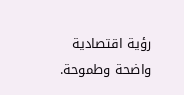رؤية اقتصادية واضحة وطموحة.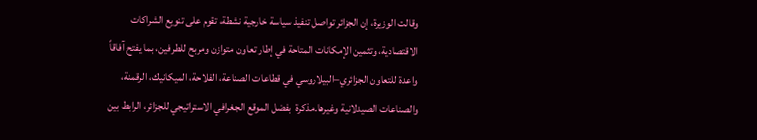وقالت الوزيرة، إن الجزائر تواصل تنفيذ سياسة خارجية نشطة، تقوم على تنويع الشراكات الاقتصادية، وتثمين الإمكانات المتاحة في إطار تعاون متوازن ومربح للطرفين، بما يفتح آفاقاً واعدة للتعاون الجزائري–البيلاروسي في قطاعات الصناعة، الفلاحة، الميكانيك، الرقمنة، والصناعات الصيدلانية وغيرها.مذكرة  بفضل الموقع الجغرافي الاستراتيجي للجزائر، الرابط بين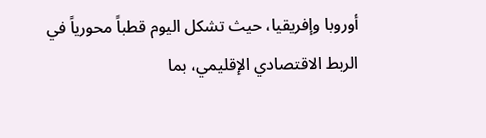أوروبا وإفريقيا، حيث تشكل اليوم قطباً محورياً في الربط الاقتصادي الإقليمي، بما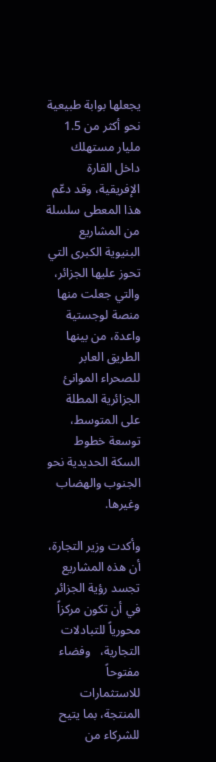يجعلها بوابة طبيعية نحو أكثر من 1.5 مليار مستهلك داخل القارة الإفريقية، وقد دعّم هذا المعطى سلسلة من المشاريع البنيوية الكبرى التي تحوز عليها الجزائر، والتي جعلت منها منصة لوجستية واعدة، من بينها الطريق العابر للصحراء الموانئ الجزائرية المطلة على المتوسط، توسعة خطوط السكة الحديدية نحو الجنوب والهضاب وغيرها.

وأكدت وزير التجارة، أن هذه المشاريع تجسد رؤية الجزائر في أن تكون مركزاً محورياً للتبادلات التجارية،   وفضاء مفتوحاً للاستثمارات المنتجة، بما يتيح للشركاء من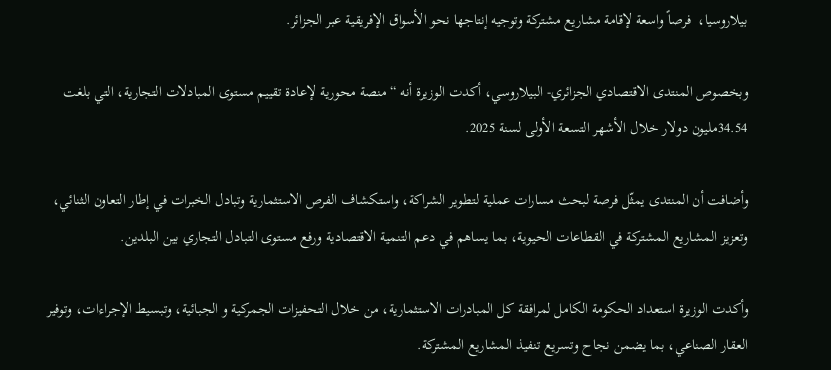بيلاروسيا،  فرصاً واسعة لإقامة مشاريع مشتركة وتوجيه إنتاجها نحو الأسواق الإفريقية عبر الجزائر.

وبخصوص المنتدى الاقتصادي الجزائري- البيلاروسي، أكدت الوزيرة أنه “منصة محورية لإعادة تقييم مستوى المبادلات التجارية، التي بلغت 34.54مليون دولار خلال الأشهر التسعة الأولى لسنة 2025.

وأضافت أن المنتدى يمثّل فرصة لبحث مسارات عملية لتطوير الشراكة، واستكشاف الفرص الاستثمارية وتبادل الخبرات في إطار التعاون الثنائي، وتعزيز المشاريع المشتركة في القطاعات الحيوية، بما يساهم في دعم التنمية الاقتصادية ورفع مستوى التبادل التجاري بين البلدين.

وأكدت الوزيرة استعداد الحكومة الكامل لمرافقة كل المبادرات الاستثمارية، من خلال التحفيزات الجمركية و الجبائية، وتبسيط الإجراءات، وتوفير العقار الصناعي، بما يضمن نجاح وتسريع تنفيذ المشاريع المشتركة.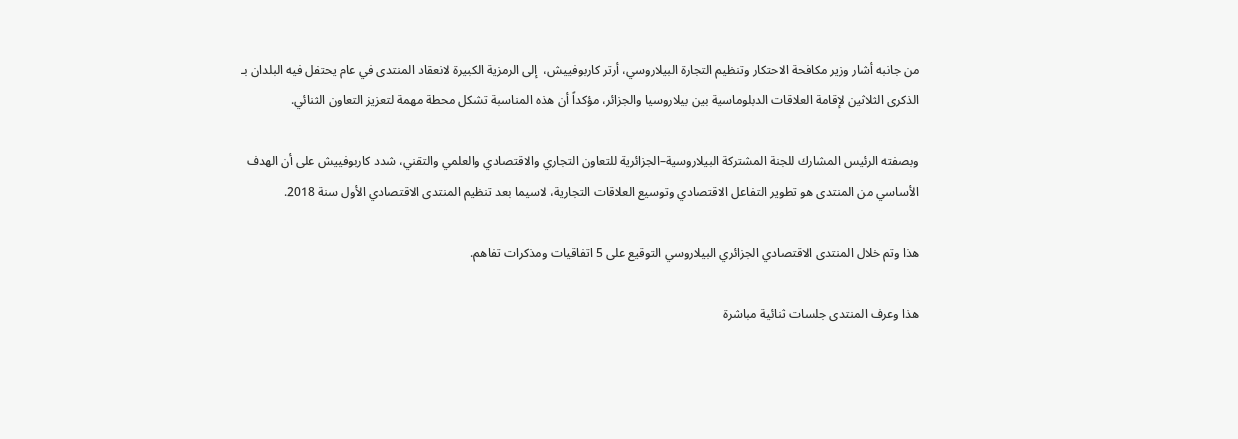من جانبه أشار وزير مكافحة الاحتكار وتنظيم التجارة البيلاروسي، أرتر كاربوفييش،  إلى الرمزية الكبيرة لانعقاد المنتدى في عام يحتفل فيه البلدان بـ الذكرى الثلاثين لإقامة العلاقات الدبلوماسية بين بيلاروسيا والجزائر، مؤكداً أن هذه المناسبة تشكل محطة مهمة لتعزيز التعاون الثنائي.

وبصفته الرئيس المشارك للجنة المشتركة البيلاروسية–الجزائرية للتعاون التجاري والاقتصادي والعلمي والتقني، شدد كاربوفييش على أن الهدف الأساسي من المنتدى هو تطوير التفاعل الاقتصادي وتوسيع العلاقات التجارية، لاسيما بعد تنظيم المنتدى الاقتصادي الأول سنة 2018.

هذا وتم خلال المنتدى الاقتصادي الجزائري البيلاروسي التوقيع على 5 اتفاقيات ومذكرات تفاهم.

هذا وعرف المنتدى جلسات ثنائية مباشرة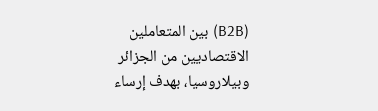(B2B) بين المتعاملين الاقتصاديين من الجزائر وبيلاروسيا، بهدف إرساء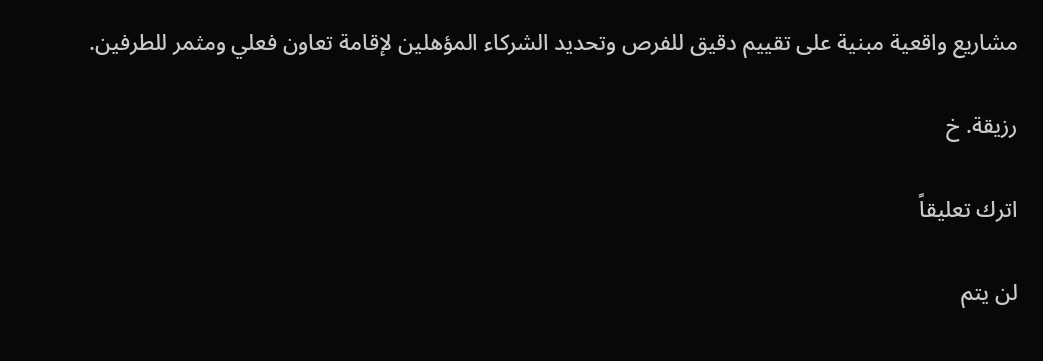مشاريع واقعية مبنية على تقييم دقيق للفرص وتحديد الشركاء المؤهلين لإقامة تعاون فعلي ومثمر للطرفين.

رزيقة. خ

اترك تعليقاً

لن يتم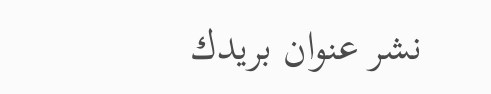نشر عنوان بريدك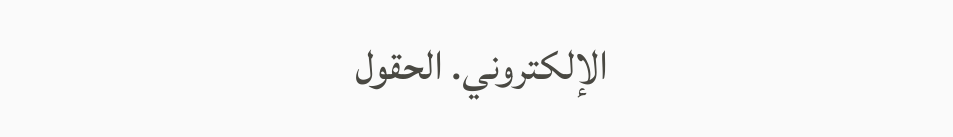الإلكتروني. الحقول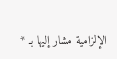الإلزامية مشار إليها بـ *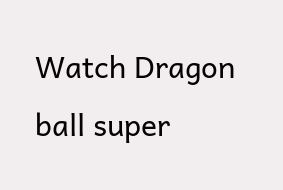Watch Dragon ball super